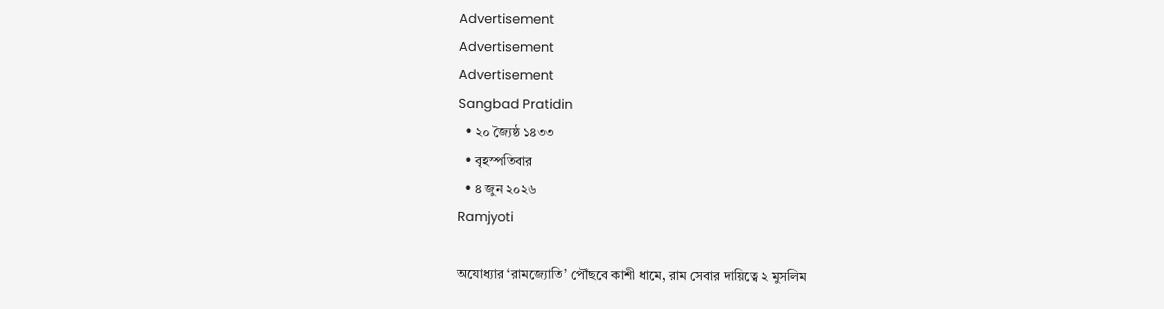Advertisement
Advertisement
Advertisement
Sangbad Pratidin
  • ২০ জ্যৈষ্ঠ ১৪৩৩
  • বৃহস্পতিবার
  • ৪ জুন ২০২৬
Ramjyoti

অযোধ্যার ‘রামজ্যোতি’ পৌঁছবে কাশী ধামে, রাম সেবার দায়িত্বে ২ মুসলিম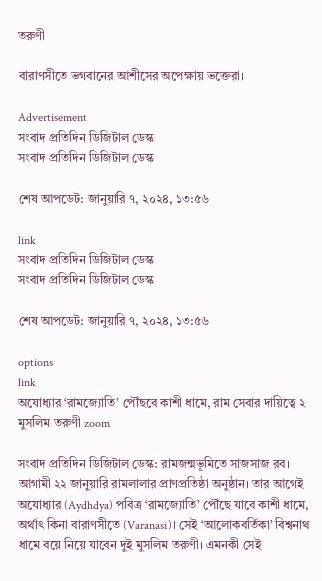তরুণী

বারাণসীতে ভগবানের আশীসের অপেক্ষায় ভক্তেরা।

Advertisement
সংবাদ প্রতিদিন ডিজিটাল ডেস্ক
সংবাদ প্রতিদিন ডিজিটাল ডেস্ক

শেষ আপডেট: জানুয়ারি ৭, ২০২৪, ১৩:৫৬

link
সংবাদ প্রতিদিন ডিজিটাল ডেস্ক
সংবাদ প্রতিদিন ডিজিটাল ডেস্ক

শেষ আপডেট: জানুয়ারি ৭, ২০২৪, ১৩:৫৬

options
link
অযোধ্যার ‘রামজ্যোতি’ পৌঁছবে কাশী ধামে, রাম সেবার দায়িত্বে ২ মুসলিম তরুণী zoom

সংবাদ প্রতিদিন ডিজিটাল ডেস্ক: রামজন্মভূমিতে সাজসাজ রব। আগামী ২২ জানুয়ারি রামলালার প্রাণপ্রতিষ্ঠা অনুষ্ঠান। তার আগেই অযোধ্যার (Aydhdya) পবিত্র ‘রামজ্যোতি’ পৌঁছে যাবে কাশী ধামে, অর্থাৎ কিনা বারাণসীতে (Varanasi)। সেই ‘আলোকবর্তিকা’ বিশ্বনাথ ধামে বয়ে নিয়ে যাবেন দুই মুসলিম তরুণী। এমনকী সেই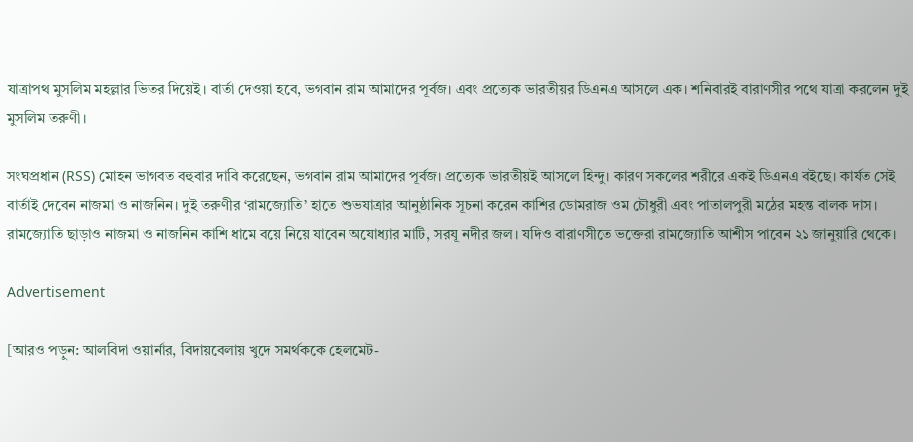যাত্রাপথ মুসলিম মহল্লার ভিতর দিয়েই। বার্তা দেওয়া হবে, ভগবান রাম আমাদের পূর্বজ। এবং প্রত্যেক ভারতীয়র ডিএনএ আসলে এক। শনিবারই বারাণসীর পথে যাত্রা করলেন দুই মুসলিম তরুণী।

সংঘপ্রধান (RSS) মোহন ভাগবত বহুবার দাবি করেছেন, ভগবান রাম আমাদের পূর্বজ। প্রত্যেক ভারতীয়ই আসলে হিন্দু। কারণ সকলের শরীরে একই ডিএনএ বইছে। কার্যত সেই বার্তাই দেবেন নাজমা ও নাজনিন। দুই তরুণীর ‘রামজ্যোতি’ হাতে শুভযাত্রার আনুষ্ঠানিক সূচনা করেন কাশির ডোমরাজ ওম চৌধুরী এবং পাতালপুরী মঠের মহন্ত বালক দাস। রামজ্যোতি ছাড়াও নাজমা ও নাজনিন কাশি ধামে বয়ে নিয়ে যাবেন অযোধ্যার মাটি, সরযূ নদীর জল। যদিও বারাণসীতে ভক্তেরা রামজ্যোতি আশীস পাবেন ২১ জানুয়ারি থেকে।

Advertisement

[আরও পড়ুন: আলবিদা ওয়ার্নার, বিদায়বেলায় খুদে সমর্থককে হেলমেট-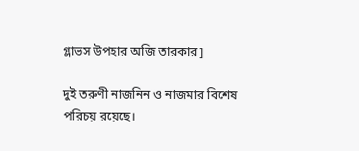গ্লাভস উপহার অজি তারকার]

দুই তরুণী নাজনিন ও নাজমার বিশেষ পরিচয় রয়েছে।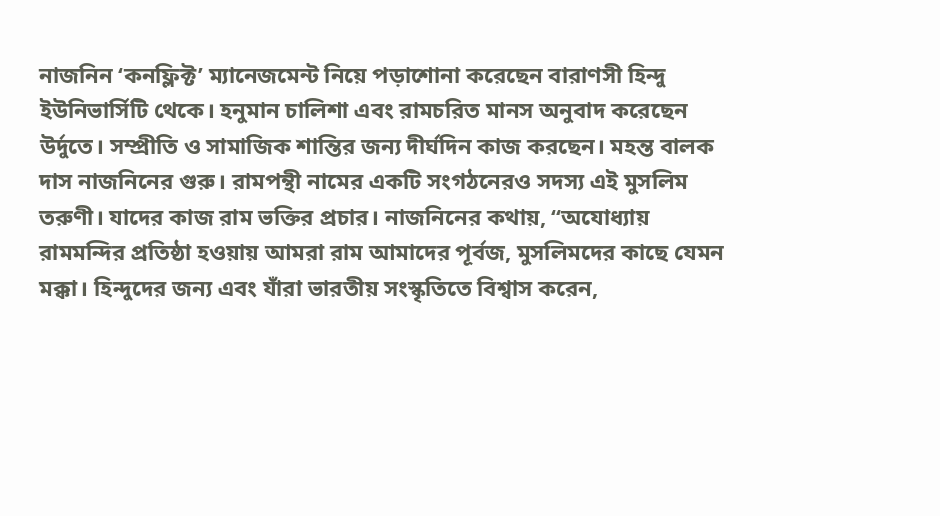নাজনিন ‘কনফ্লিক্ট’ ম্যানেজমেন্ট নিয়ে পড়াশোনা করেছেন বারাণসী হিন্দু ইউনিভার্সিটি থেকে। হনুমান চালিশা এবং রামচরিত মানস অনুবাদ করেছেন উর্দুতে। সম্প্রীতি ও সামাজিক শান্তির জন্য দীর্ঘদিন কাজ করছেন। মহন্ত বালক দাস নাজনিনের গুরু। রামপন্থী নামের একটি সংগঠনেরও সদস্য এই মুসলিম তরুণী। যাদের কাজ রাম ভক্তির প্রচার। নাজনিনের কথায়, “অযোধ্যায় রামমন্দির প্রতিষ্ঠা হওয়ায় আমরা রাম আমাদের পূর্বজ, মুসলিমদের কাছে যেমন মক্কা। হিন্দুদের জন্য এবং যাঁরা ভারতীয় সংস্কৃতিতে বিশ্বাস করেন,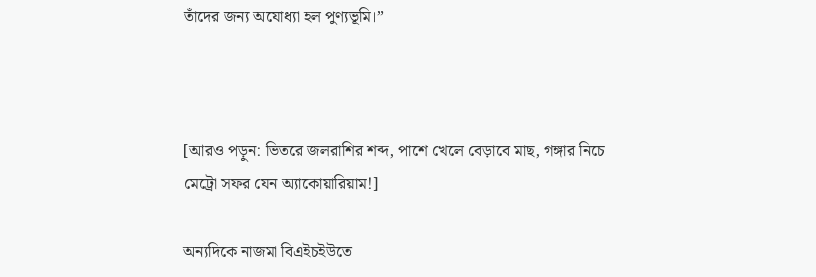তাঁদের জন্য অযোধ্যা হল পুণ্যভূমি।”



[আরও পড়ুন: ভিতরে জলরাশির শব্দ, পাশে খেলে বেড়াবে মাছ, গঙ্গার নিচে মেট্রো সফর যেন অ্যাকোয়ারিয়াম!]

অন্যদিকে নাজমা বিএইচইউতে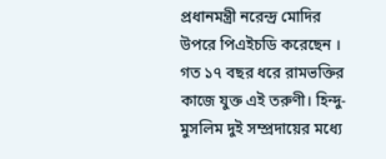প্রধানমন্ত্রী নরেন্দ্র মোদির উপরে পিএইচডি করেছেন । গত ১৭ বছর ধরে রামভক্তির কাজে যুক্ত এই তরুণী। হিন্দু-মুসলিম দুই সম্প্রদায়ের মধ্যে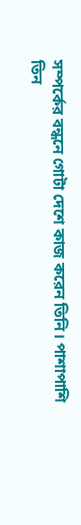সম্পর্কের বন্ধনে গোটা দেশে কাজ করেন তিনি। পাশাপাশি তিন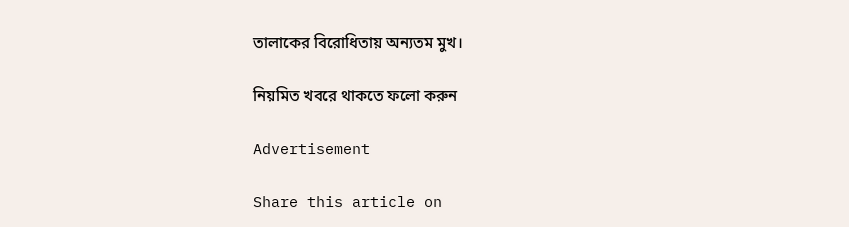তালাকের বিরোধিতায় অন্যতম মুখ।

নিয়মিত খবরে থাকতে ফলো করুন

Advertisement

Share this article on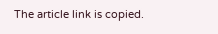The article link is copied.